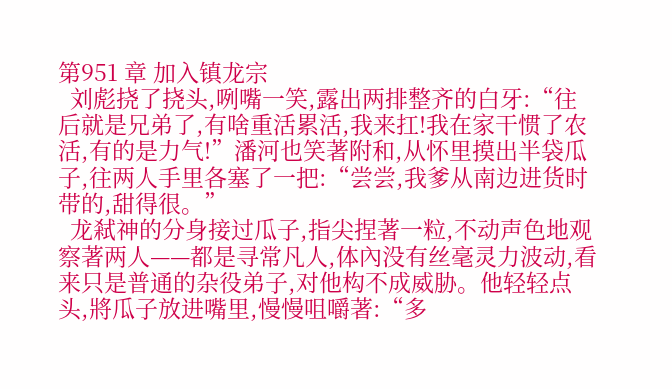第951 章 加入镇龙宗
  刘彪挠了挠头,咧嘴一笑,露出两排整齐的白牙:“往后就是兄弟了,有啥重活累活,我来扛!我在家干惯了农活,有的是力气!”潘河也笑著附和,从怀里摸出半袋瓜子,往两人手里各塞了一把:“尝尝,我爹从南边进货时带的,甜得很。”
  龙弒神的分身接过瓜子,指尖捏著一粒,不动声色地观察著两人——都是寻常凡人,体內没有丝毫灵力波动,看来只是普通的杂役弟子,对他构不成威胁。他轻轻点头,將瓜子放进嘴里,慢慢咀嚼著:“多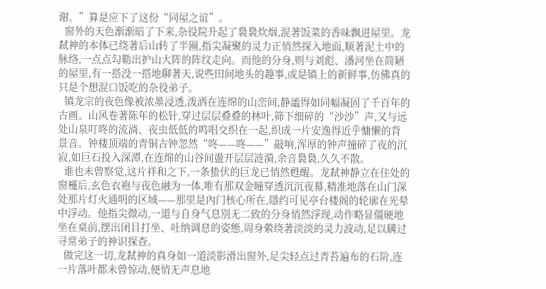谢。”算是应下了这份“同屋之谊”。
  窗外的天色渐渐暗了下来,杂役院升起了裊裊炊烟,混著饭菜的香味飘进屋里。龙弒神的本体已绕著后山转了半圈,指尖凝聚的灵力正悄然探入地面,顺著泥土中的脉络,一点点勾勒出护山大阵的阵纹走向。而他的分身,则与刘彪、潘河坐在简陋的屋里,有一搭没一搭地聊著天,说些田间地头的趣事,或是镇上的新鲜事,仿佛真的只是个想混口饭吃的杂役弟子。
  镇龙宗的夜色像被浓墨浸透,泼洒在连绵的山峦间,静謐得如同幅凝固了千百年的古画。山风卷著陈年的松针,穿过层层叠叠的林叶,筛下细碎的“沙沙”声,又与远处山泉叮咚的流淌、夜虫低低的鸣唱交织在一起,织成一片安逸得近乎慵懒的背景音。钟楼顶端的青铜古钟忽然“咚——咚——”敲响,浑厚的钟声撞碎了夜的沉寂,如巨石投入深潭,在连绵的山谷间盪开层层涟漪,余音裊裊,久久不散。
  谁也未曾察觉,这片祥和之下,一条蛰伏的巨龙已悄然甦醒。龙弒神静立在住处的窗欞后,玄色衣袍与夜色融为一体,唯有那双金瞳穿透沉沉夜幕,精准地落在山门深处那片灯火通明的区域——那里是內门核心所在,隱约可见亭台楼阁的轮廓在光晕中浮动。他指尖微动,一道与自身气息別无二致的分身悄然浮现,动作略显僵硬地坐在桌前,摆出闭目打坐、吐纳调息的姿態,周身縈绕著淡淡的灵力波动,足以瞒过寻常弟子的神识探查。
  做完这一切,龙弒神的真身如一道淡影滑出窗外,足尖轻点过青苔遍布的石阶,连一片落叶都未曾惊动,便悄无声息地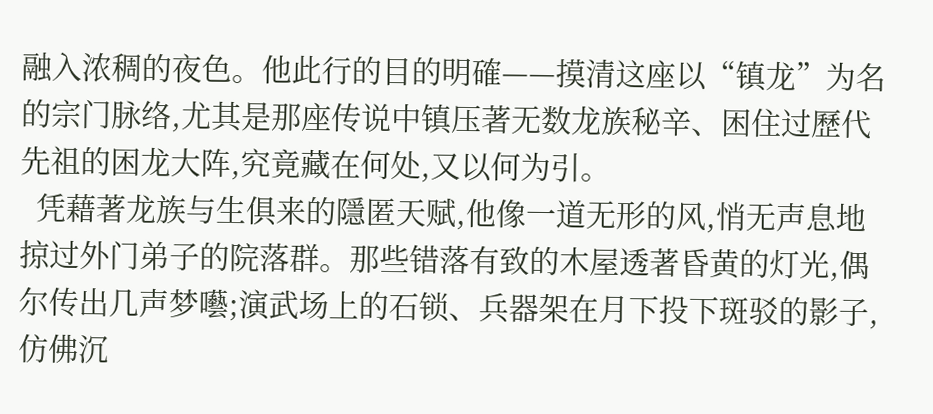融入浓稠的夜色。他此行的目的明確——摸清这座以“镇龙”为名的宗门脉络,尤其是那座传说中镇压著无数龙族秘辛、困住过歷代先祖的困龙大阵,究竟藏在何处,又以何为引。
  凭藉著龙族与生俱来的隱匿天赋,他像一道无形的风,悄无声息地掠过外门弟子的院落群。那些错落有致的木屋透著昏黄的灯光,偶尔传出几声梦囈;演武场上的石锁、兵器架在月下投下斑驳的影子,仿佛沉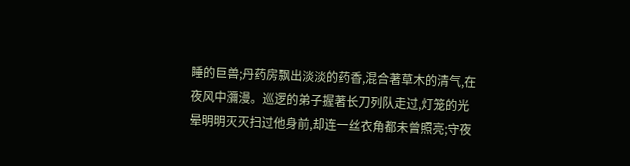睡的巨兽;丹药房飘出淡淡的药香,混合著草木的清气,在夜风中瀰漫。巡逻的弟子握著长刀列队走过,灯笼的光晕明明灭灭扫过他身前,却连一丝衣角都未曾照亮;守夜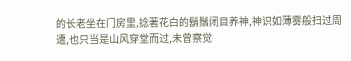的长老坐在门房里,捻著花白的鬍鬚闭目养神,神识如薄雾般扫过周遭,也只当是山风穿堂而过,未曾察觉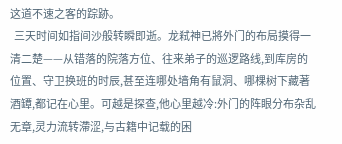这道不速之客的踪跡。
  三天时间如指间沙般转瞬即逝。龙弒神已將外门的布局摸得一清二楚——从错落的院落方位、往来弟子的巡逻路线,到库房的位置、守卫换班的时辰,甚至连哪处墙角有鼠洞、哪棵树下藏著酒罈,都记在心里。可越是探查,他心里越冷:外门的阵眼分布杂乱无章,灵力流转滯涩,与古籍中记载的困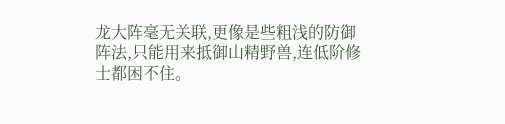龙大阵毫无关联,更像是些粗浅的防御阵法,只能用来抵御山精野兽,连低阶修士都困不住。